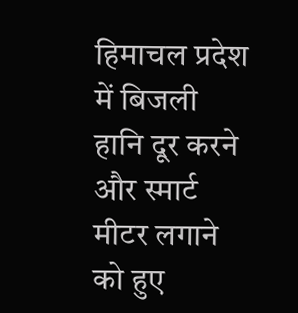हिमाचल प्रदेश में बिजली हानि दूर करने और स्मार्ट मीटर लगाने को हुए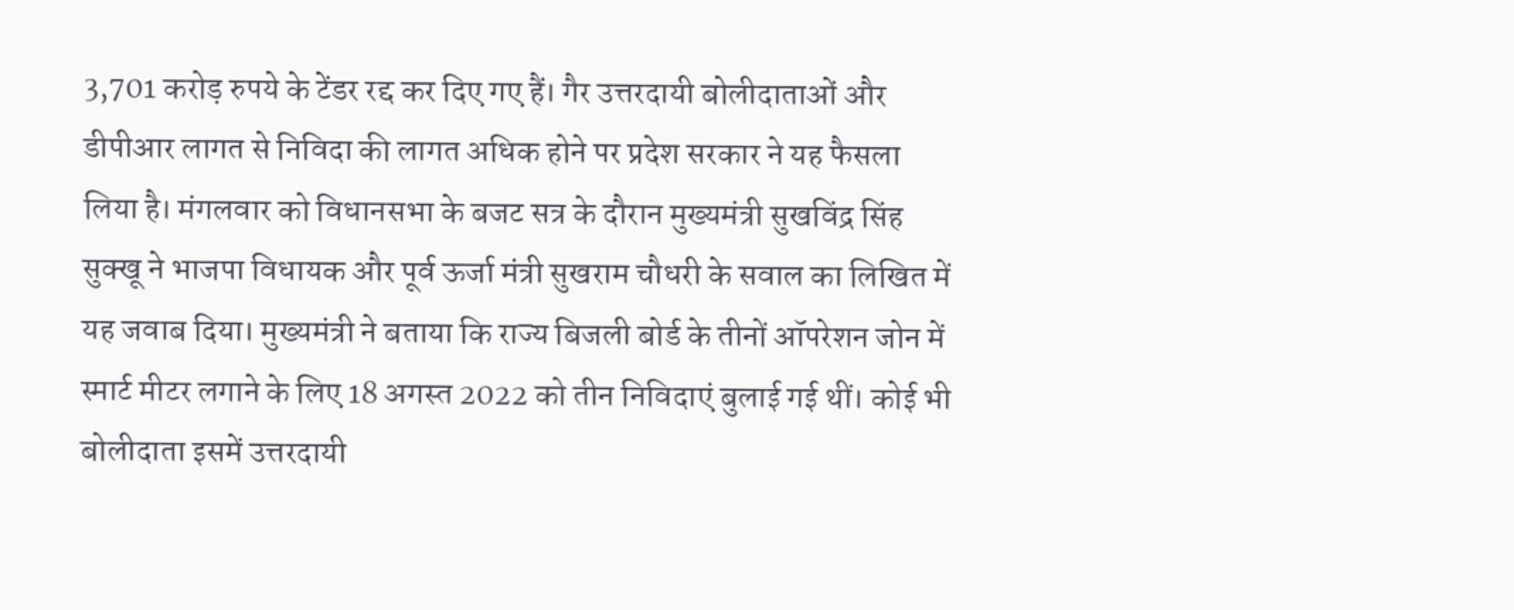3,701 करोड़ रुपये के टेंडर रद्द कर दिए गए हैं। गैर उत्तरदायी बोलीदाताओं और डीपीआर लागत से निविदा की लागत अधिक होने पर प्रदेश सरकार ने यह फैसला लिया है। मंगलवार को विधानसभा के बजट सत्र के दौरान मुख्यमंत्री सुखविंद्र सिंह सुक्खू ने भाजपा विधायक और पूर्व ऊर्जा मंत्री सुखराम चौधरी के सवाल का लिखित में यह जवाब दिया। मुख्यमंत्री ने बताया कि राज्य बिजली बोर्ड के तीनों ऑपरेशन जोन में स्मार्ट मीटर लगाने के लिए 18 अगस्त 2022 को तीन निविदाएं बुलाई गई थीं। कोई भी बोलीदाता इसमें उत्तरदायी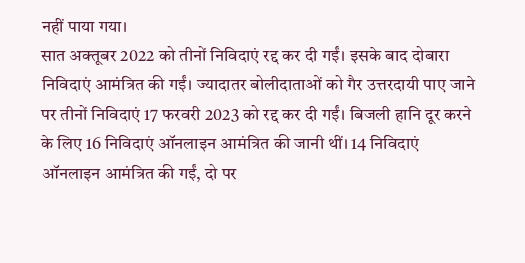नहीं पाया गया।
सात अक्तूबर 2022 को तीनों निविदाएं रद्द कर दी गईं। इसके बाद दोबारा निविदाएं आमंत्रित की गईं। ज्यादातर बोलीदाताओं को गैर उत्तरदायी पाए जाने पर तीनों निविदाएं 17 फरवरी 2023 को रद्द कर दी गईं। बिजली हानि दूर करने के लिए 16 निविदाएं ऑनलाइन आमंत्रित की जानी थीं। 14 निविदाएं ऑनलाइन आमंत्रित की गईं, दो पर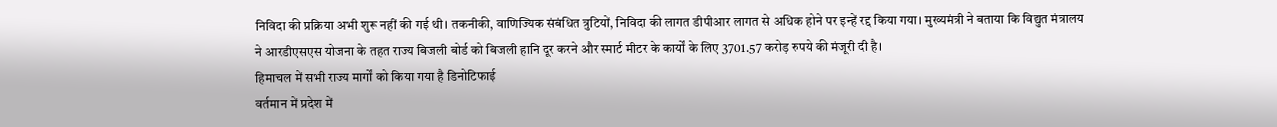निविदा की प्रक्रिया अभी शुरू नहीं की गई थी। तकनीकी, वाणिज्यिक संबंधित त्रुटियों, निविदा की लागत डीपीआर लागत से अधिक होने पर इन्हें रद्द किया गया। मुख्यमंत्री ने बताया कि विद्युत मंत्रालय ने आरडीएसएस योजना के तहत राज्य बिजली बोर्ड को बिजली हानि दूर करने और स्मार्ट मीटर के कार्यों के लिए 3701.57 करोड़ रुपये की मंजूरी दी है।
हिमाचल में सभी राज्य मार्गों को किया गया है डिनोटिफाई
वर्तमान में प्रदेश में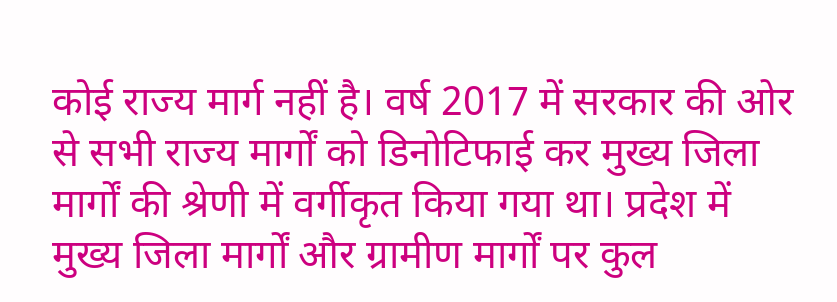कोई राज्य मार्ग नहीं है। वर्ष 2017 में सरकार की ओर से सभी राज्य मार्गों को डिनोटिफाई कर मुख्य जिला मार्गों की श्रेणी में वर्गीकृत किया गया था। प्रदेश में मुख्य जिला मार्गों और ग्रामीण मार्गों पर कुल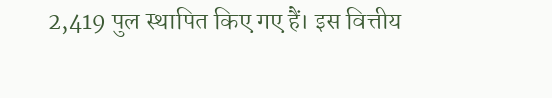2,419 पुल स्थापित किए गए हैं। इस वित्तीय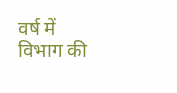वर्ष में विभाग की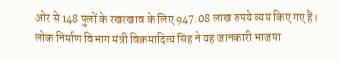ओर से 148 पुलों के रखरखाव के लिए 947.08 लाख रुपये व्यय किए गए हैं। लोक निर्माण विभाग मंत्री विक्रमादित्य सिंह ने यह जानकारी भाजपा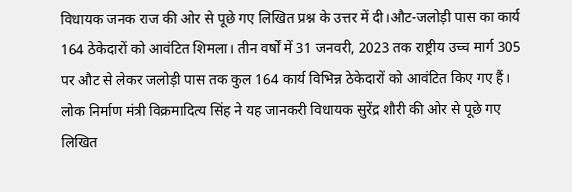विधायक जनक राज की ओर से पूछे गए लिखित प्रश्न के उत्तर में दी।औट-जलोड़ी पास का कार्य 164 ठेकेदारों को आवंटित शिमला। तीन वर्षों में 31 जनवरी, 2023 तक राष्ट्रीय उच्च मार्ग 305 पर औट से लेकर जलोड़ी पास तक कुल 164 कार्य विभिन्न ठेकेदारों को आवंटित किए गए हैं। लोक निर्माण मंत्री विक्रमादित्य सिंह ने यह जानकरी विधायक सुरेंद्र शौरी की ओर से पूछे गए लिखित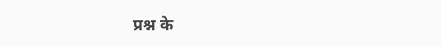प्रश्न के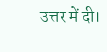उत्तर में दी।